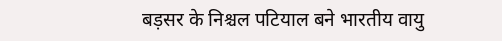बड़सर के निश्चल पटियाल बने भारतीय वायु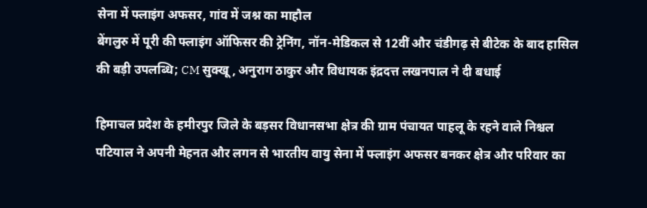सेना में फ्लाइंग अफसर, गांव में जश्न का माहौल
बेंगलुरु में पूरी की फ्लाइंग ऑफिसर की ट्रेनिंग, नॉन-मेडिकल से 12वीं और चंडीगढ़ से बीटेक के बाद हासिल की बड़ी उपलब्धि; CM सुक्खू, अनुराग ठाकुर और विधायक इंद्रदत्त लखनपाल ने दी बधाई

हिमाचल प्रदेश के हमीरपुर जिले के बड़सर विधानसभा क्षेत्र की ग्राम पंचायत पाहलू के रहने वाले निश्चल पटियाल ने अपनी मेहनत और लगन से भारतीय वायु सेना में फ्लाइंग अफसर बनकर क्षेत्र और परिवार का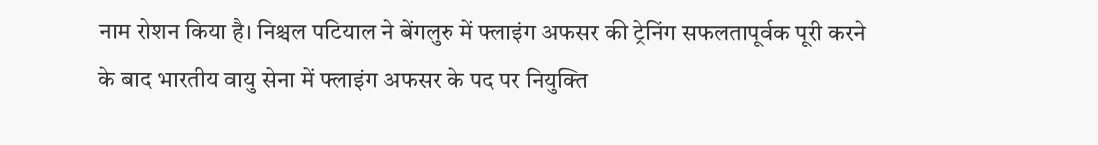नाम रोशन किया है। निश्चल पटियाल ने बेंगलुरु में फ्लाइंग अफसर की ट्रेनिंग सफलतापूर्वक पूरी करने के बाद भारतीय वायु सेना में फ्लाइंग अफसर के पद पर नियुक्ति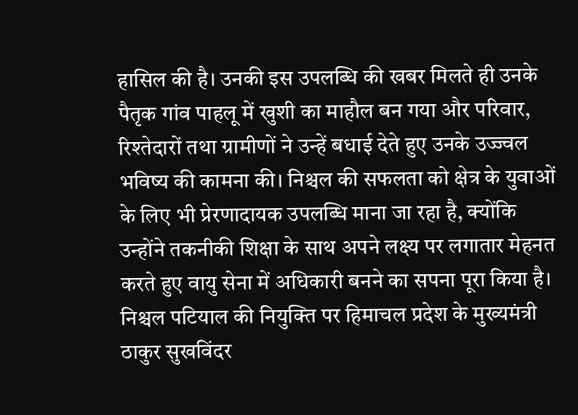हासिल की है। उनकी इस उपलब्धि की खबर मिलते ही उनके पैतृक गांव पाहलू में खुशी का माहौल बन गया और परिवार, रिश्तेदारों तथा ग्रामीणों ने उन्हें बधाई देते हुए उनके उज्ज्वल भविष्य की कामना की। निश्चल की सफलता को क्षेत्र के युवाओं के लिए भी प्रेरणादायक उपलब्धि माना जा रहा है, क्योंकि उन्होंने तकनीकी शिक्षा के साथ अपने लक्ष्य पर लगातार मेहनत करते हुए वायु सेना में अधिकारी बनने का सपना पूरा किया है। निश्चल पटियाल की नियुक्ति पर हिमाचल प्रदेश के मुख्यमंत्री ठाकुर सुखविंदर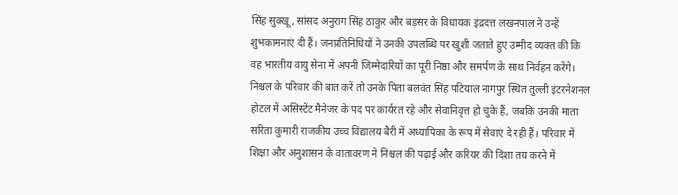सिंह सुक्खू, सांसद अनुराग सिंह ठाकुर और बड़सर के विधायक इंद्रदत्त लखनपाल ने उन्हें शुभकामनाएं दी हैं। जनप्रतिनिधियों ने उनकी उपलब्धि पर खुशी जताते हुए उम्मीद व्यक्त की कि वह भारतीय वायु सेना में अपनी जिम्मेदारियों का पूरी निष्ठा और समर्पण के साथ निर्वहन करेंगे। निश्चल के परिवार की बात करें तो उनके पिता बलवंत सिंह पटियाल नागपुर स्थित तुल्ली इंटरनेशनल होटल में असिस्टेंट मैनेजर के पद पर कार्यरत रहे और सेवानिवृत्त हो चुके हैं, जबकि उनकी माता सरिता कुमारी राजकीय उच्च विद्यालय बैरी में अध्यापिका के रूप में सेवाएं दे रही हैं। परिवार में शिक्षा और अनुशासन के वातावरण ने निश्चल की पढ़ाई और करियर की दिशा तय करने में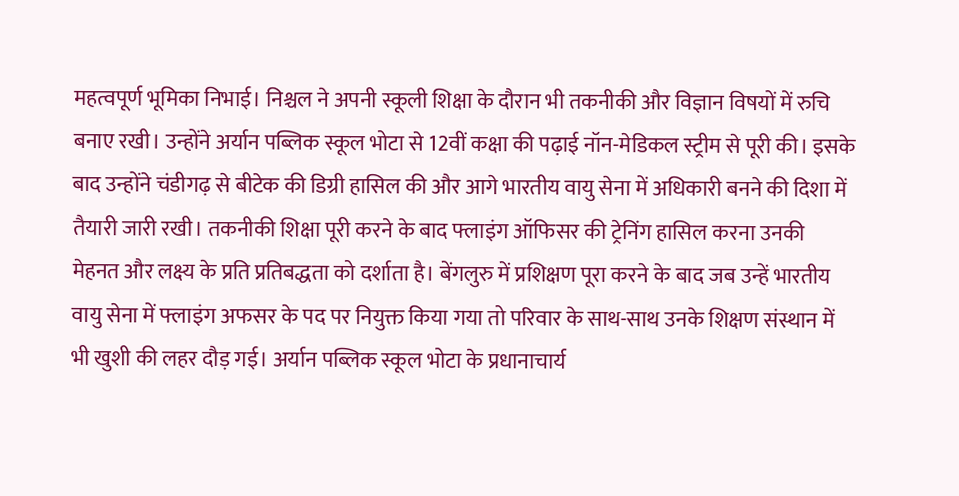महत्वपूर्ण भूमिका निभाई। निश्चल ने अपनी स्कूली शिक्षा के दौरान भी तकनीकी और विज्ञान विषयों में रुचि बनाए रखी। उन्होंने अर्यान पब्लिक स्कूल भोटा से 12वीं कक्षा की पढ़ाई नॉन-मेडिकल स्ट्रीम से पूरी की। इसके बाद उन्होंने चंडीगढ़ से बीटेक की डिग्री हासिल की और आगे भारतीय वायु सेना में अधिकारी बनने की दिशा में तैयारी जारी रखी। तकनीकी शिक्षा पूरी करने के बाद फ्लाइंग ऑफिसर की ट्रेनिंग हासिल करना उनकी मेहनत और लक्ष्य के प्रति प्रतिबद्धता को दर्शाता है। बेंगलुरु में प्रशिक्षण पूरा करने के बाद जब उन्हें भारतीय वायु सेना में फ्लाइंग अफसर के पद पर नियुक्त किया गया तो परिवार के साथ-साथ उनके शिक्षण संस्थान में भी खुशी की लहर दौड़ गई। अर्यान पब्लिक स्कूल भोटा के प्रधानाचार्य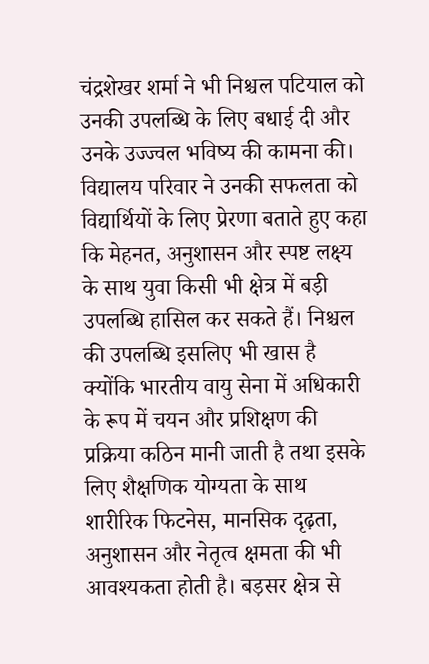चंद्रशेखर शर्मा ने भी निश्चल पटियाल को उनकी उपलब्धि के लिए बधाई दी और उनके उज्ज्वल भविष्य की कामना की। विद्यालय परिवार ने उनकी सफलता को विद्यार्थियों के लिए प्रेरणा बताते हुए कहा कि मेहनत, अनुशासन और स्पष्ट लक्ष्य के साथ युवा किसी भी क्षेत्र में बड़ी उपलब्धि हासिल कर सकते हैं। निश्चल की उपलब्धि इसलिए भी खास है क्योंकि भारतीय वायु सेना में अधिकारी के रूप में चयन और प्रशिक्षण की प्रक्रिया कठिन मानी जाती है तथा इसके लिए शैक्षणिक योग्यता के साथ शारीरिक फिटनेस, मानसिक दृढ़ता, अनुशासन और नेतृत्व क्षमता की भी आवश्यकता होती है। बड़सर क्षेत्र से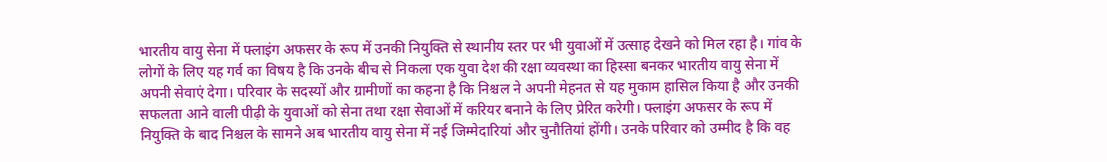भारतीय वायु सेना में फ्लाइंग अफसर के रूप में उनकी नियुक्ति से स्थानीय स्तर पर भी युवाओं में उत्साह देखने को मिल रहा है। गांव के लोगों के लिए यह गर्व का विषय है कि उनके बीच से निकला एक युवा देश की रक्षा व्यवस्था का हिस्सा बनकर भारतीय वायु सेना में अपनी सेवाएं देगा। परिवार के सदस्यों और ग्रामीणों का कहना है कि निश्चल ने अपनी मेहनत से यह मुकाम हासिल किया है और उनकी सफलता आने वाली पीढ़ी के युवाओं को सेना तथा रक्षा सेवाओं में करियर बनाने के लिए प्रेरित करेगी। फ्लाइंग अफसर के रूप में नियुक्ति के बाद निश्चल के सामने अब भारतीय वायु सेना में नई जिम्मेदारियां और चुनौतियां होंगी। उनके परिवार को उम्मीद है कि वह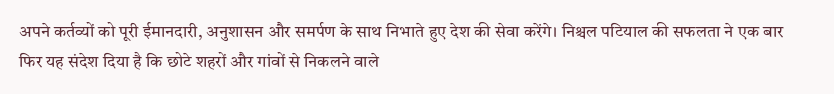अपने कर्तव्यों को पूरी ईमानदारी, अनुशासन और समर्पण के साथ निभाते हुए देश की सेवा करेंगे। निश्चल पटियाल की सफलता ने एक बार फिर यह संदेश दिया है कि छोटे शहरों और गांवों से निकलने वाले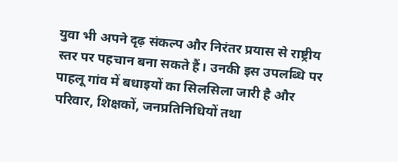युवा भी अपने दृढ़ संकल्प और निरंतर प्रयास से राष्ट्रीय स्तर पर पहचान बना सकते हैं। उनकी इस उपलब्धि पर पाहलू गांव में बधाइयों का सिलसिला जारी है और परिवार, शिक्षकों, जनप्रतिनिधियों तथा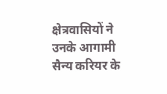क्षेत्रवासियों ने उनके आगामी सैन्य करियर के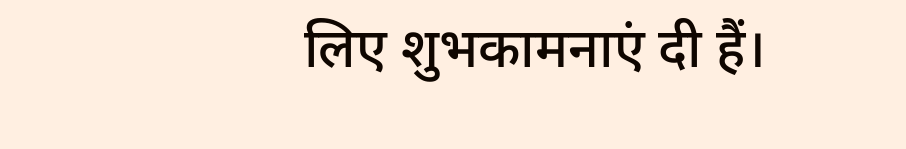लिए शुभकामनाएं दी हैं।